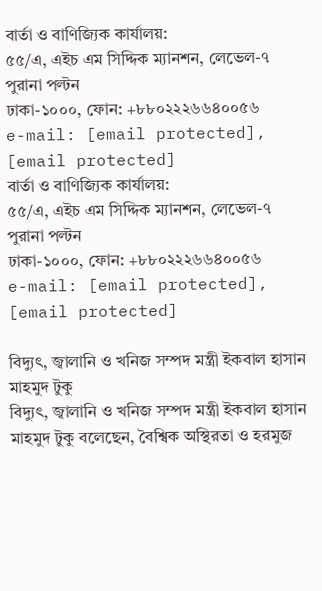বার্তা ও বাণিজ্যিক কার্যালয়:
৫৫/এ, এইচ এম সিদ্দিক ম্যানশন, লেভেল-৭ পুরানা পল্টন
ঢাকা-১০০০, ফোন: +৮৮০২২২৬৬৪০০৫৬
e-mail: [email protected],
[email protected]
বার্তা ও বাণিজ্যিক কার্যালয়:
৫৫/এ, এইচ এম সিদ্দিক ম্যানশন, লেভেল-৭ পুরানা পল্টন
ঢাকা-১০০০, ফোন: +৮৮০২২২৬৬৪০০৫৬
e-mail: [email protected],
[email protected]

বিদ্যুৎ, জ্বালানি ও খনিজ সম্পদ মন্ত্রী ইকবাল হাসান মাহমুদ টুকু
বিদ্যুৎ, জ্বালানি ও খনিজ সম্পদ মন্ত্রী ইকবাল হাসান মাহমুদ টুকু বলেছেন, বৈশ্বিক অস্থিরতা ও হরমুজ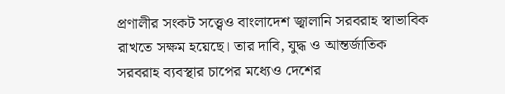প্রণালীর সংকট সত্ত্বেও বাংলাদেশ জ্বালানি সরবরাহ স্বাভাবিক রাখতে সক্ষম হয়েছে। তার দাবি, যুদ্ধ ও আন্তর্জাতিক সরবরাহ ব্যবস্থার চাপের মধ্যেও দেশের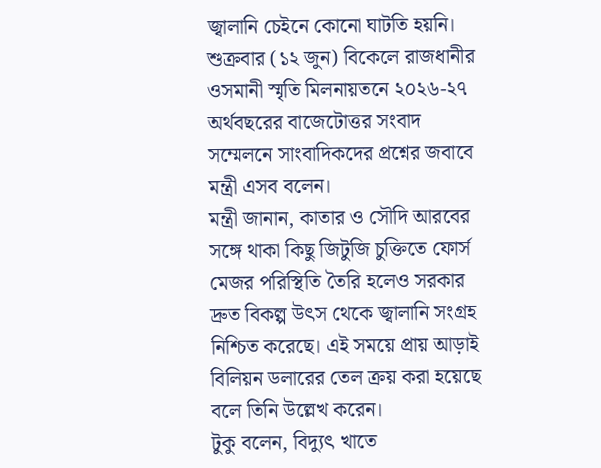জ্বালানি চেইনে কোনো ঘাটতি হয়নি।
শুক্রবার (১২ জুন) বিকেলে রাজধানীর ওসমানী স্মৃতি মিলনায়তনে ২০২৬-২৭ অর্থবছরের বাজেটোত্তর সংবাদ সম্মেলনে সাংবাদিকদের প্রশ্নের জবাবে মন্ত্রী এসব বলেন।
মন্ত্রী জানান, কাতার ও সৌদি আরবের সঙ্গে থাকা কিছু জিটুজি চুক্তিতে ফোর্স মেজর পরিস্থিতি তৈরি হলেও সরকার দ্রুত বিকল্প উৎস থেকে জ্বালানি সংগ্রহ নিশ্চিত করেছে। এই সময়ে প্রায় আড়াই বিলিয়ন ডলারের তেল ক্রয় করা হয়েছে বলে তিনি উল্লেখ করেন।
টুকু বলেন, বিদ্যুৎ খাতে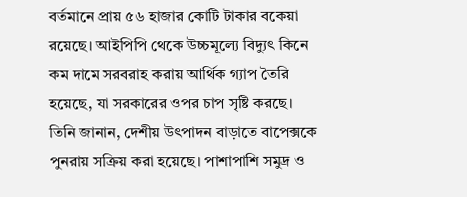বর্তমানে প্রায় ৫৬ হাজার কোটি টাকার বকেয়া রয়েছে। আইপিপি থেকে উচ্চমূল্যে বিদ্যুৎ কিনে কম দামে সরবরাহ করায় আর্থিক গ্যাপ তৈরি হয়েছে, যা সরকারের ওপর চাপ সৃষ্টি করছে।
তিনি জানান, দেশীয় উৎপাদন বাড়াতে বাপেক্সকে পুনরায় সক্রিয় করা হয়েছে। পাশাপাশি সমুদ্র ও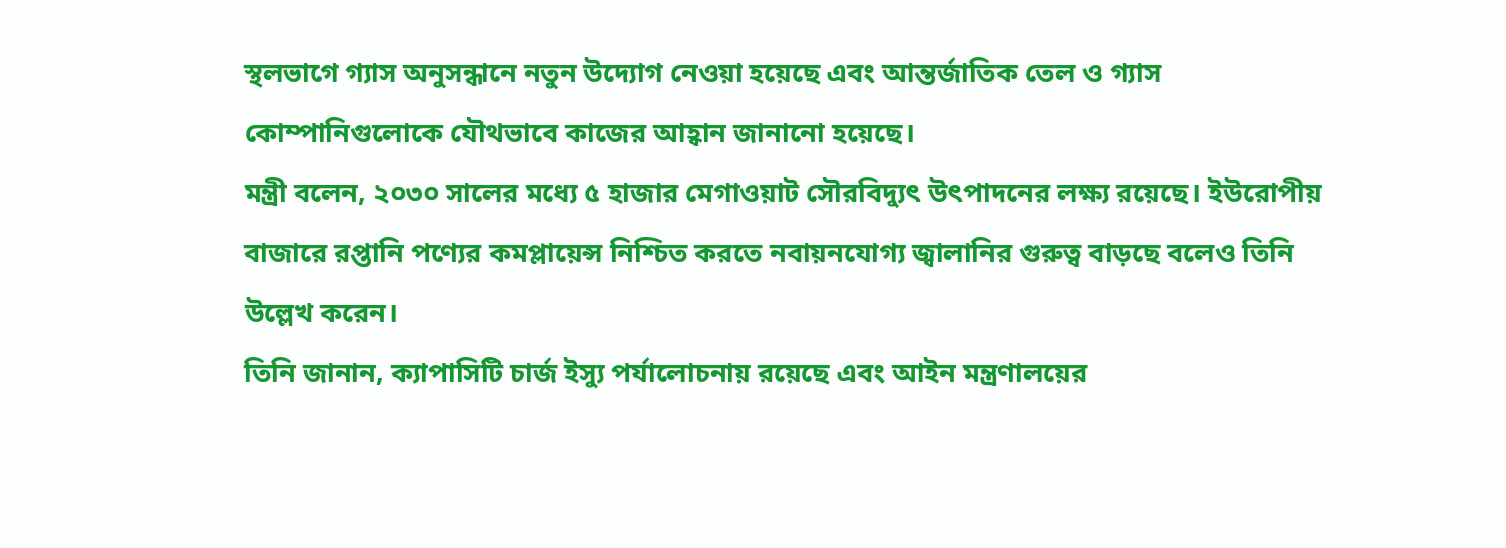স্থলভাগে গ্যাস অনুসন্ধানে নতুন উদ্যোগ নেওয়া হয়েছে এবং আন্তর্জাতিক তেল ও গ্যাস কোম্পানিগুলোকে যৌথভাবে কাজের আহ্বান জানানো হয়েছে।
মন্ত্রী বলেন, ২০৩০ সালের মধ্যে ৫ হাজার মেগাওয়াট সৌরবিদ্যুৎ উৎপাদনের লক্ষ্য রয়েছে। ইউরোপীয় বাজারে রপ্তানি পণ্যের কমপ্লায়েন্স নিশ্চিত করতে নবায়নযোগ্য জ্বালানির গুরুত্ব বাড়ছে বলেও তিনি উল্লেখ করেন।
তিনি জানান, ক্যাপাসিটি চার্জ ইস্যু পর্যালোচনায় রয়েছে এবং আইন মন্ত্রণালয়ের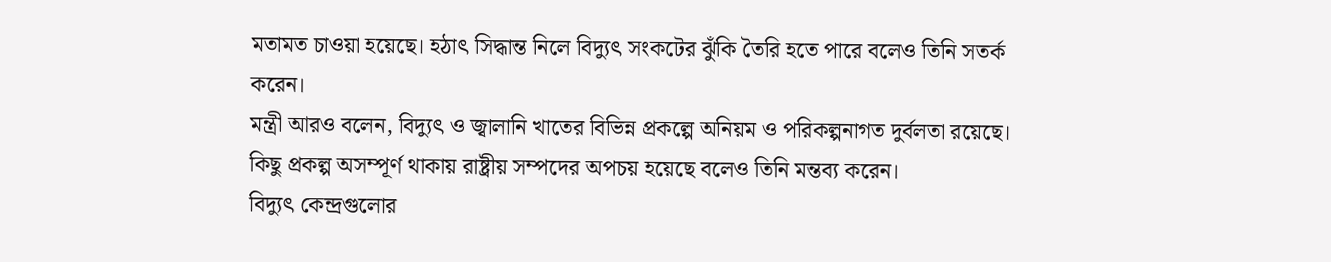মতামত চাওয়া হয়েছে। হঠাৎ সিদ্ধান্ত নিলে বিদ্যুৎ সংকটের ঝুঁকি তৈরি হতে পারে বলেও তিনি সতর্ক করেন।
মন্ত্রী আরও বলেন, বিদ্যুৎ ও জ্বালানি খাতের বিভিন্ন প্রকল্পে অনিয়ম ও পরিকল্পনাগত দুর্বলতা রয়েছে। কিছু প্রকল্প অসম্পূর্ণ থাকায় রাষ্ট্রীয় সম্পদের অপচয় হয়েছে বলেও তিনি মন্তব্য করেন।
বিদ্যুৎ কেন্দ্রগুলোর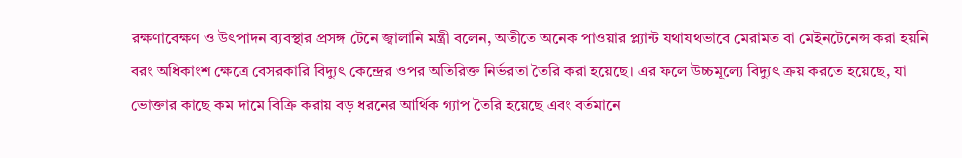রক্ষণাবেক্ষণ ও উৎপাদন ব্যবস্থার প্রসঙ্গ টেনে জ্বালানি মন্ত্রী বলেন, অতীতে অনেক পাওয়ার প্ল্যান্ট যথাযথভাবে মেরামত বা মেইনটেনেন্স করা হয়নি বরং অধিকাংশ ক্ষেত্রে বেসরকারি বিদ্যুৎ কেন্দ্রের ওপর অতিরিক্ত নির্ভরতা তৈরি করা হয়েছে। এর ফলে উচ্চমূল্যে বিদ্যুৎ ক্রয় করতে হয়েছে, যা ভোক্তার কাছে কম দামে বিক্রি করায় বড় ধরনের আর্থিক গ্যাপ তৈরি হয়েছে এবং বর্তমানে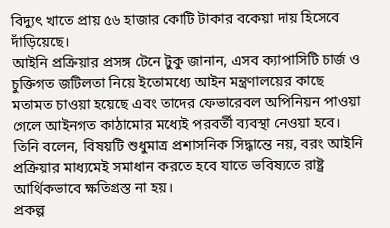বিদ্যুৎ খাতে প্রায় ৫৬ হাজার কোটি টাকার বকেয়া দায় হিসেবে দাঁড়িয়েছে।
আইনি প্রক্রিয়ার প্রসঙ্গ টেনে টুকু জানান, এসব ক্যাপাসিটি চার্জ ও চুক্তিগত জটিলতা নিয়ে ইতোমধ্যে আইন মন্ত্রণালয়ের কাছে মতামত চাওয়া হয়েছে এবং তাদের ফেভারেবল অপিনিয়ন পাওয়া গেলে আইনগত কাঠামোর মধ্যেই পরবর্তী ব্যবস্থা নেওয়া হবে। তিনি বলেন, বিষয়টি শুধুমাত্র প্রশাসনিক সিদ্ধান্তে নয়, বরং আইনি প্রক্রিয়ার মাধ্যমেই সমাধান করতে হবে যাতে ভবিষ্যতে রাষ্ট্র আর্থিকভাবে ক্ষতিগ্রস্ত না হয়।
প্রকল্প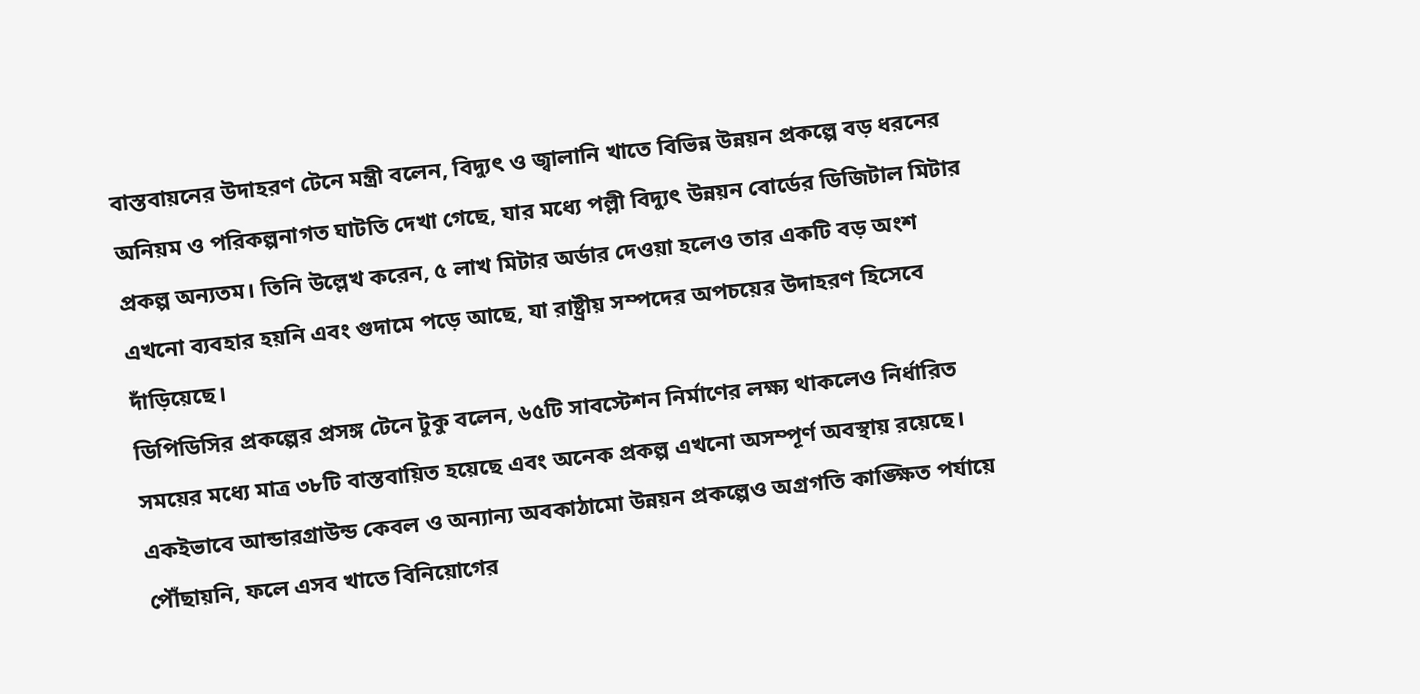বাস্তবায়নের উদাহরণ টেনে মন্ত্রী বলেন, বিদ্যুৎ ও জ্বালানি খাতে বিভিন্ন উন্নয়ন প্রকল্পে বড় ধরনের অনিয়ম ও পরিকল্পনাগত ঘাটতি দেখা গেছে, যার মধ্যে পল্লী বিদ্যুৎ উন্নয়ন বোর্ডের ডিজিটাল মিটার প্রকল্প অন্যতম। তিনি উল্লেখ করেন, ৫ লাখ মিটার অর্ডার দেওয়া হলেও তার একটি বড় অংশ এখনো ব্যবহার হয়নি এবং গুদামে পড়ে আছে, যা রাষ্ট্রীয় সম্পদের অপচয়ের উদাহরণ হিসেবে দাঁড়িয়েছে।
ডিপিডিসির প্রকল্পের প্রসঙ্গ টেনে টুকু বলেন, ৬৫টি সাবস্টেশন নির্মাণের লক্ষ্য থাকলেও নির্ধারিত সময়ের মধ্যে মাত্র ৩৮টি বাস্তবায়িত হয়েছে এবং অনেক প্রকল্প এখনো অসম্পূর্ণ অবস্থায় রয়েছে। একইভাবে আন্ডারগ্রাউন্ড কেবল ও অন্যান্য অবকাঠামো উন্নয়ন প্রকল্পেও অগ্রগতি কাঙ্ক্ষিত পর্যায়ে পৌঁছায়নি, ফলে এসব খাতে বিনিয়োগের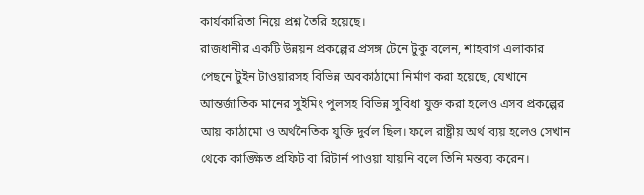কার্যকারিতা নিয়ে প্রশ্ন তৈরি হয়েছে।
রাজধানীর একটি উন্নয়ন প্রকল্পের প্রসঙ্গ টেনে টুকু বলেন, শাহবাগ এলাকার পেছনে টুইন টাওয়ারসহ বিভিন্ন অবকাঠামো নির্মাণ করা হয়েছে, যেখানে আন্তর্জাতিক মানের সুইমিং পুলসহ বিভিন্ন সুবিধা যুক্ত করা হলেও এসব প্রকল্পের আয় কাঠামো ও অর্থনৈতিক যুক্তি দুর্বল ছিল। ফলে রাষ্ট্রীয় অর্থ ব্যয় হলেও সেখান থেকে কাঙ্ক্ষিত প্রফিট বা রিটার্ন পাওয়া যায়নি বলে তিনি মন্তব্য করেন।